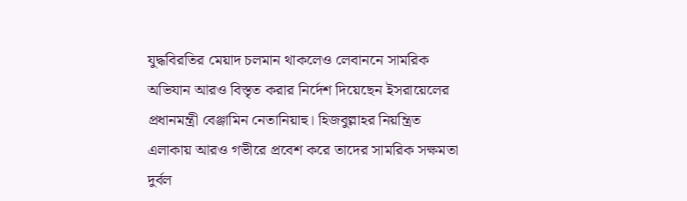যুদ্ধবিরতির মেয়াদ চলমান থাকলেও লেবাননে সামরিক অভিযান আরও বিস্তৃত করার নির্দেশ দিয়েছেন ইসরায়েলের প্রধানমন্ত্রী বেঞ্জামিন নেতানিয়াহু। হিজবুল্লাহর নিয়ন্ত্রিত এলাকায় আরও গভীরে প্রবেশ করে তাদের সামরিক সক্ষমতা দুর্বল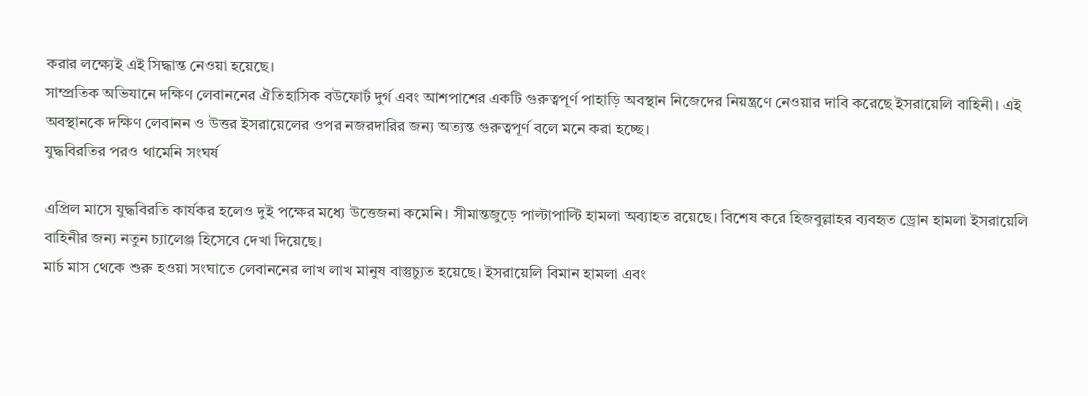করার লক্ষ্যেই এই সিদ্ধান্ত নেওয়া হয়েছে।
সাম্প্রতিক অভিযানে দক্ষিণ লেবাননের ঐতিহাসিক বউফোর্ট দুর্গ এবং আশপাশের একটি গুরুত্বপূর্ণ পাহাড়ি অবস্থান নিজেদের নিয়ন্ত্রণে নেওয়ার দাবি করেছে ইসরায়েলি বাহিনী। এই অবস্থানকে দক্ষিণ লেবানন ও উত্তর ইসরায়েলের ওপর নজরদারির জন্য অত্যন্ত গুরুত্বপূর্ণ বলে মনে করা হচ্ছে।
যুদ্ধবিরতির পরও থামেনি সংঘর্ষ

এপ্রিল মাসে যুদ্ধবিরতি কার্যকর হলেও দুই পক্ষের মধ্যে উত্তেজনা কমেনি। সীমান্তজুড়ে পাল্টাপাল্টি হামলা অব্যাহত রয়েছে। বিশেষ করে হিজবুল্লাহর ব্যবহৃত ড্রোন হামলা ইসরায়েলি বাহিনীর জন্য নতুন চ্যালেঞ্জ হিসেবে দেখা দিয়েছে।
মার্চ মাস থেকে শুরু হওয়া সংঘাতে লেবাননের লাখ লাখ মানুষ বাস্তুচ্যুত হয়েছে। ইসরায়েলি বিমান হামলা এবং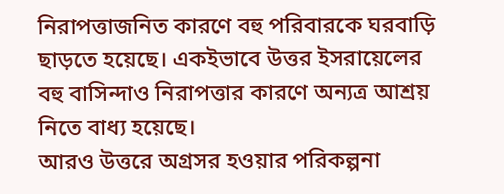নিরাপত্তাজনিত কারণে বহু পরিবারকে ঘরবাড়ি ছাড়তে হয়েছে। একইভাবে উত্তর ইসরায়েলের বহু বাসিন্দাও নিরাপত্তার কারণে অন্যত্র আশ্রয় নিতে বাধ্য হয়েছে।
আরও উত্তরে অগ্রসর হওয়ার পরিকল্পনা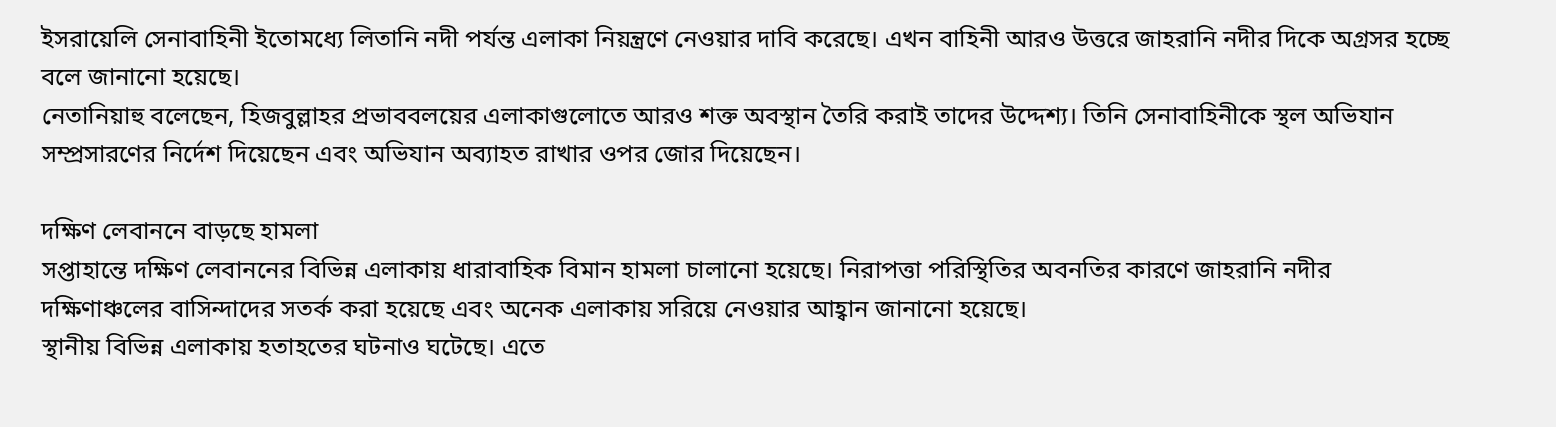ইসরায়েলি সেনাবাহিনী ইতোমধ্যে লিতানি নদী পর্যন্ত এলাকা নিয়ন্ত্রণে নেওয়ার দাবি করেছে। এখন বাহিনী আরও উত্তরে জাহরানি নদীর দিকে অগ্রসর হচ্ছে বলে জানানো হয়েছে।
নেতানিয়াহু বলেছেন, হিজবুল্লাহর প্রভাববলয়ের এলাকাগুলোতে আরও শক্ত অবস্থান তৈরি করাই তাদের উদ্দেশ্য। তিনি সেনাবাহিনীকে স্থল অভিযান সম্প্রসারণের নির্দেশ দিয়েছেন এবং অভিযান অব্যাহত রাখার ওপর জোর দিয়েছেন।

দক্ষিণ লেবাননে বাড়ছে হামলা
সপ্তাহান্তে দক্ষিণ লেবাননের বিভিন্ন এলাকায় ধারাবাহিক বিমান হামলা চালানো হয়েছে। নিরাপত্তা পরিস্থিতির অবনতির কারণে জাহরানি নদীর দক্ষিণাঞ্চলের বাসিন্দাদের সতর্ক করা হয়েছে এবং অনেক এলাকায় সরিয়ে নেওয়ার আহ্বান জানানো হয়েছে।
স্থানীয় বিভিন্ন এলাকায় হতাহতের ঘটনাও ঘটেছে। এতে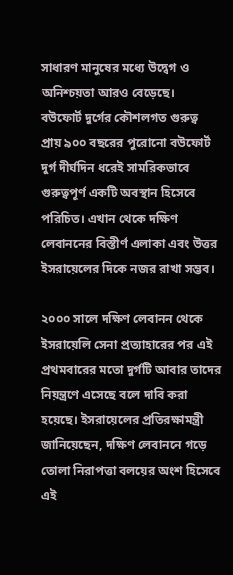সাধারণ মানুষের মধ্যে উদ্বেগ ও অনিশ্চয়তা আরও বেড়েছে।
বউফোর্ট দুর্গের কৌশলগত গুরুত্ব
প্রায় ৯০০ বছরের পুরোনো বউফোর্ট দুর্গ দীর্ঘদিন ধরেই সামরিকভাবে গুরুত্বপূর্ণ একটি অবস্থান হিসেবে পরিচিত। এখান থেকে দক্ষিণ লেবাননের বিস্তীর্ণ এলাকা এবং উত্তর ইসরায়েলের দিকে নজর রাখা সম্ভব।

২০০০ সালে দক্ষিণ লেবানন থেকে ইসরায়েলি সেনা প্রত্যাহারের পর এই প্রথমবারের মতো দুর্গটি আবার তাদের নিয়ন্ত্রণে এসেছে বলে দাবি করা হয়েছে। ইসরায়েলের প্রতিরক্ষামন্ত্রী জানিয়েছেন, দক্ষিণ লেবাননে গড়ে তোলা নিরাপত্তা বলয়ের অংশ হিসেবে এই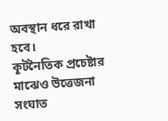অবস্থান ধরে রাখা হবে।
কূটনৈতিক প্রচেষ্টার মাঝেও উত্তেজনা
সংঘাত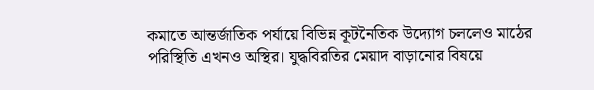কমাতে আন্তর্জাতিক পর্যায়ে বিভিন্ন কূটনৈতিক উদ্যোগ চললেও মাঠের পরিস্থিতি এখনও অস্থির। যুদ্ধবিরতির মেয়াদ বাড়ানোর বিষয়ে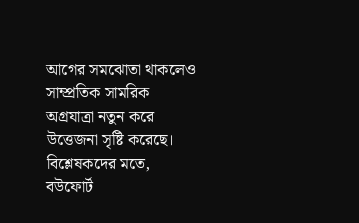আগের সমঝোতা থাকলেও সাম্প্রতিক সামরিক অগ্রযাত্রা নতুন করে উত্তেজনা সৃষ্টি করেছে।
বিশ্লেষকদের মতে, বউফোর্ট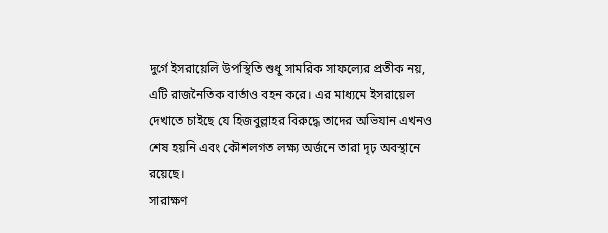দুর্গে ইসরায়েলি উপস্থিতি শুধু সামরিক সাফল্যের প্রতীক নয়, এটি রাজনৈতিক বার্তাও বহন করে। এর মাধ্যমে ইসরায়েল দেখাতে চাইছে যে হিজবুল্লাহর বিরুদ্ধে তাদের অভিযান এখনও শেষ হয়নি এবং কৌশলগত লক্ষ্য অর্জনে তারা দৃঢ় অবস্থানে রয়েছে।
সারাক্ষণ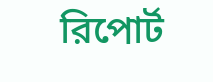রিপোর্ট